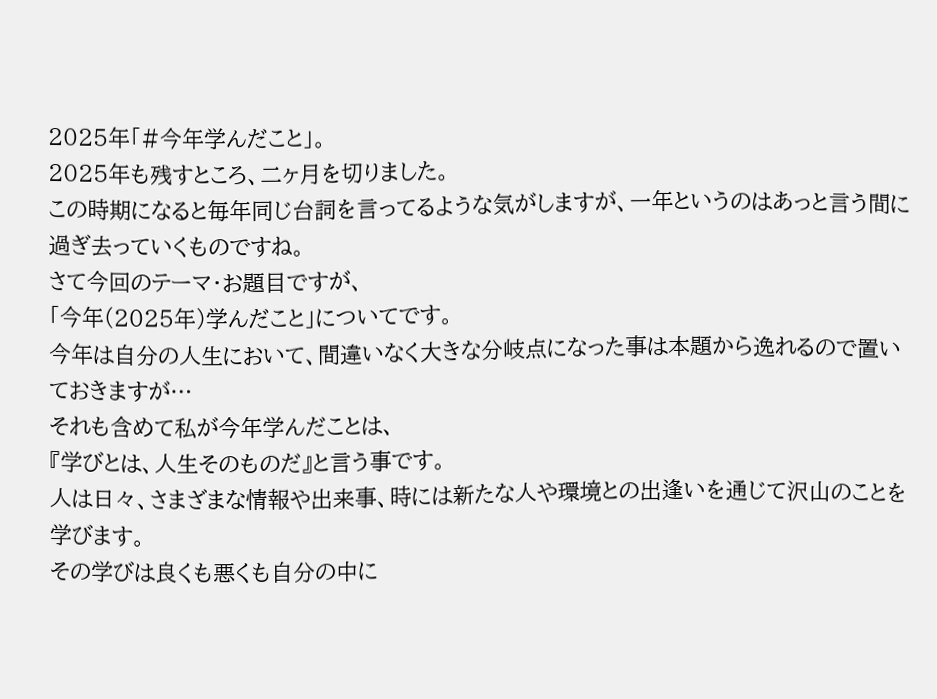2025年「#今年学んだこと」。
2025年も残すところ、二ヶ月を切りました。
この時期になると毎年同じ台詞を言ってるような気がしますが、一年というのはあっと言う間に過ぎ去っていくものですね。
さて今回のテーマ・お題目ですが、
「今年(2025年)学んだこと」についてです。
今年は自分の人生において、間違いなく大きな分岐点になった事は本題から逸れるので置いておきますが…
それも含めて私が今年学んだことは、
『学びとは、人生そのものだ』と言う事です。
人は日々、さまざまな情報や出来事、時には新たな人や環境との出逢いを通じて沢山のことを学びます。
その学びは良くも悪くも自分の中に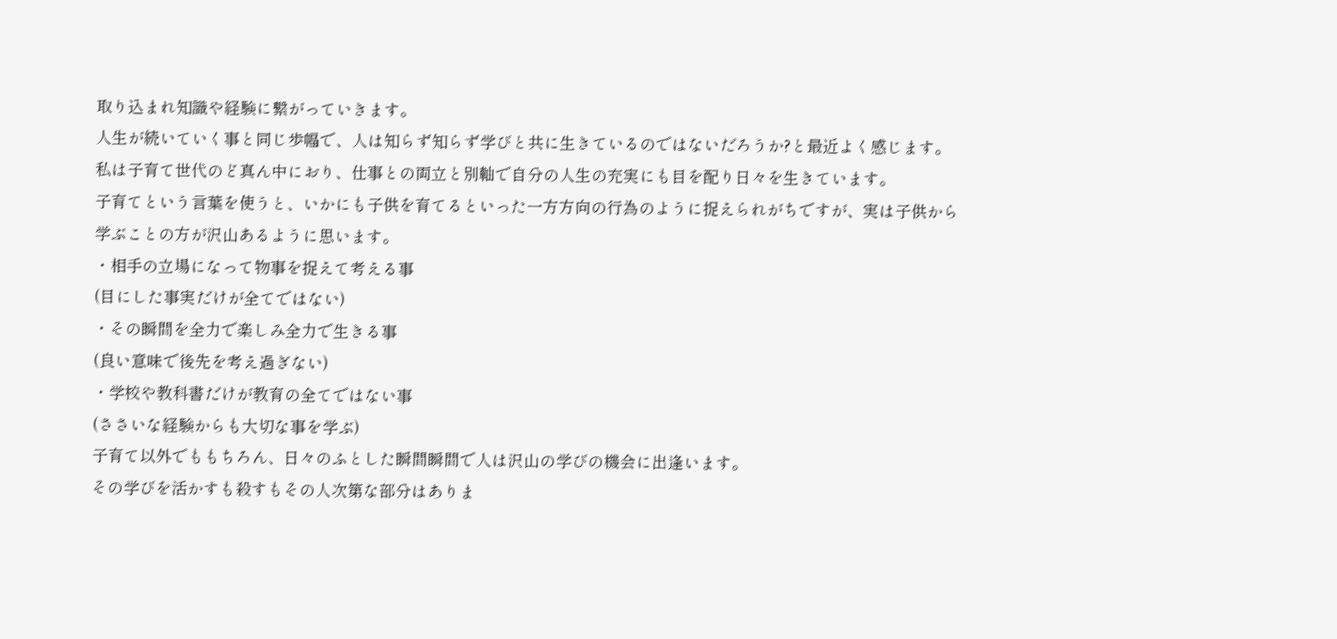取り込まれ知識や経験に繋がっていきます。
人生が続いていく事と同じ歩幅で、人は知らず知らず学びと共に生きているのではないだろうか?と最近よく感じます。
私は子育て世代のど真ん中におり、仕事との両立と別軸で自分の人生の充実にも目を配り日々を生きています。
子育てという言葉を使うと、いかにも子供を育てるといった一方方向の行為のように捉えられがちですが、実は子供から学ぶことの方が沢山あるように思います。
・相手の立場になって物事を捉えて考える事
(目にした事実だけが全てではない)
・その瞬間を全力で楽しみ全力で生きる事
(良い意味で後先を考え過ぎない)
・学校や教科書だけが教育の全てではない事
(ささいな経験からも大切な事を学ぶ)
子育て以外でももちろん、日々のふとした瞬間瞬間で人は沢山の学びの機会に出逢います。
その学びを活かすも殺すもその人次第な部分はありま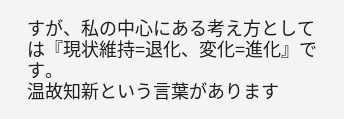すが、私の中心にある考え方としては『現状維持=退化、変化=進化』です。
温故知新という言葉があります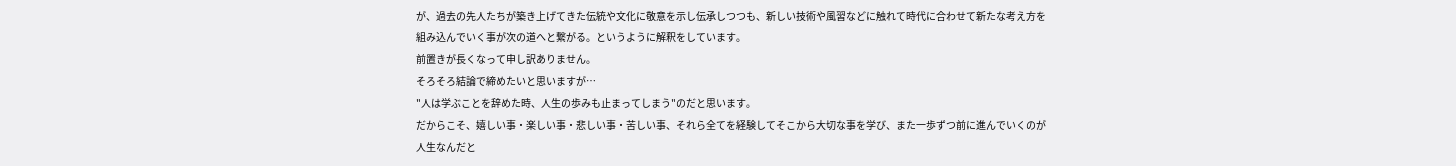が、過去の先人たちが築き上げてきた伝統や文化に敬意を示し伝承しつつも、新しい技術や風習などに触れて時代に合わせて新たな考え方を組み込んでいく事が次の道へと繋がる。というように解釈をしています。
前置きが長くなって申し訳ありません。
そろそろ結論で締めたいと思いますが…
"人は学ぶことを辞めた時、人生の歩みも止まってしまう"のだと思います。
だからこそ、嬉しい事・楽しい事・悲しい事・苦しい事、それら全てを経験してそこから大切な事を学び、また一歩ずつ前に進んでいくのが人生なんだと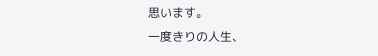思います。
一度きりの人生、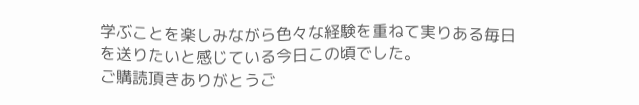学ぶことを楽しみながら色々な経験を重ねて実りある毎日を送りたいと感じている今日この頃でした。
ご購読頂きありがとうご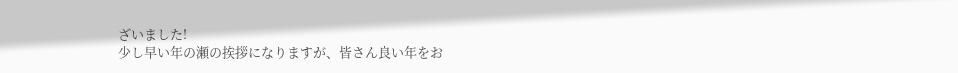ざいました!
少し早い年の瀬の挨拶になりますが、皆さん良い年をお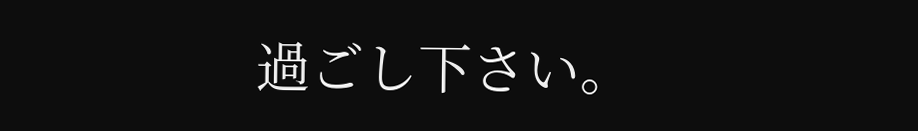過ごし下さい。